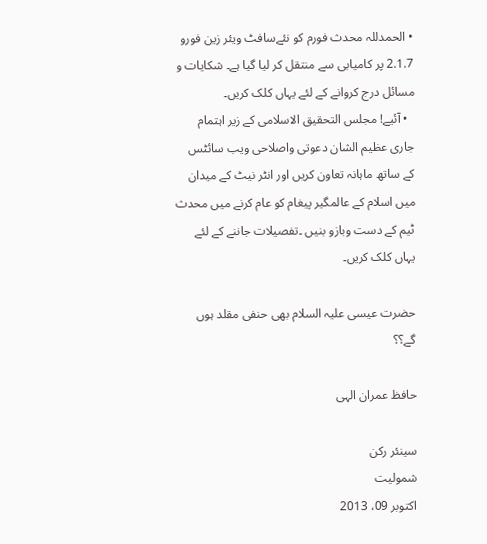• الحمدللہ محدث فورم کو نئےسافٹ ویئر زین فورو 2.1.7 پر کامیابی سے منتقل کر لیا گیا ہے۔ شکایات و مسائل درج کروانے کے لئے یہاں کلک کریں۔
  • آئیے! مجلس التحقیق الاسلامی کے زیر اہتمام جاری عظیم الشان دعوتی واصلاحی ویب سائٹس کے ساتھ ماہانہ تعاون کریں اور انٹر نیٹ کے میدان میں اسلام کے عالمگیر پیغام کو عام کرنے میں محدث ٹیم کے دست وبازو بنیں ۔تفصیلات جاننے کے لئے یہاں کلک کریں۔

حضرت عیسی علیہ السلام بھی حنفی مقلد ہوں گے؟؟

حافظ عمران الہی

سینئر رکن
شمولیت
اکتوبر 09، 2013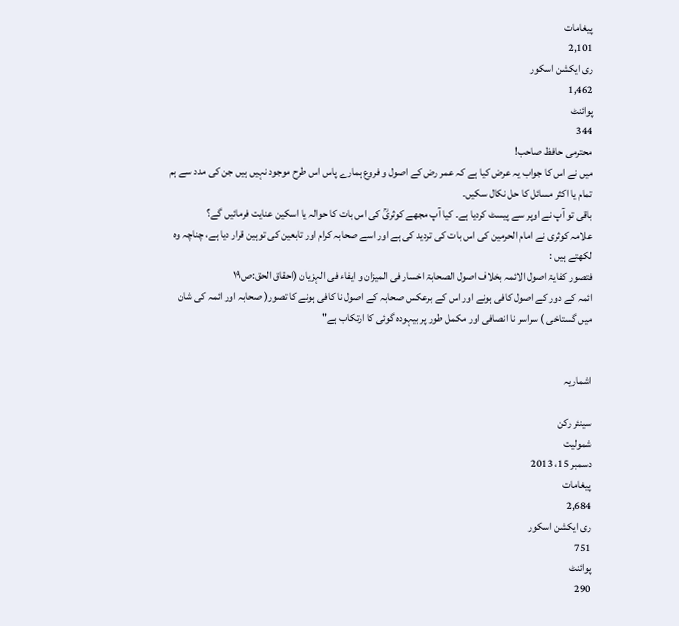پیغامات
2,101
ری ایکشن اسکور
1,462
پوائنٹ
344
محترمی حافظ صاحب!
میں نے اس کا جواب یہ عرض کیا ہے کہ عمر رض کے اصول و فروع ہمارے پاس اس طرح موجود نہیں ہیں جن کی مدد سے ہم تمام یا اکثر مسائل کا حل نکال سکیں۔
باقی تو آپ نے اوپر سے پیسٹ کردیا ہے۔ کیا آپ مجھے کوثریؒ کی اس بات کا حوالہ یا اسکین عنایت فرمائیں گے؟
علامہ کوثری نے امام الحرمین کی اس بات کی تردید کی ہے اور اسے صحابہ کرام اور تابعین کی توہین قرار دیا ہے، چناچہ وہ لکھتے ہیں :
فتصور کفایۃ اصول الائمہ بخلاف اصول الصحابۃ اخسار فی المیزان و ایفاء فی الہزیان (احقاق الحق:ص۱۹
ائمہ کے دور کے اصول کافی ہونے اور اس کے برعکس صحابہ کے اصول نا کافی ہونے کا تصور( صحابہ اور ائمہ کی شان میں گستاخی ) سراسر نا انصافی اور مکمل طور پر بیہودہ گوئی کا ارتکاب ہے"


اشماریہ

سینئر رکن
شمولیت
دسمبر 15، 2013
پیغامات
2,684
ری ایکشن اسکور
751
پوائنٹ
290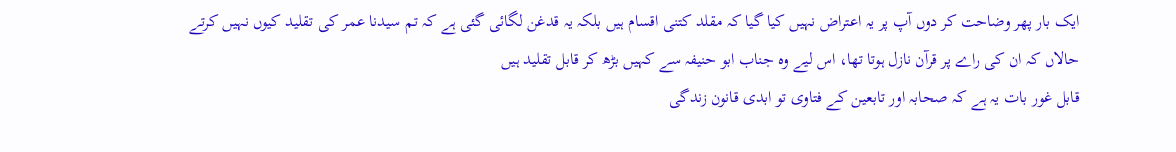ایک بار پھر وضاحت کر دوں آپ پر یہ اعتراض نہیں کیا گیا کہ مقلد کتنی اقسام ہیں بلکہ یہ قدغن لگائی گئی ہے کہ تم سیدنا عمر کی تقلید کیوں نہیں کرتے حالاں کہ ان کی راے پر قرآن نازل ہوتا تھا، اس لیے وہ جناب ابو حنیفہ سے کہیں بڑھ کر قابل تقلید ہیں
قابل غور بات یہ ہے کہ صحابہ اور تابعین کے فتاوی تو ابدی قانون زندگی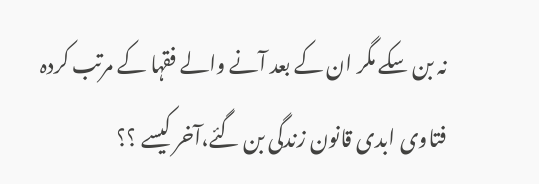نہ بن سکے مگر ان کے بعد آنے والے فقہا کے مرتب کردہ فتاوی ابدی قانون زندگی بن گئے،آخر کیسے ؟؟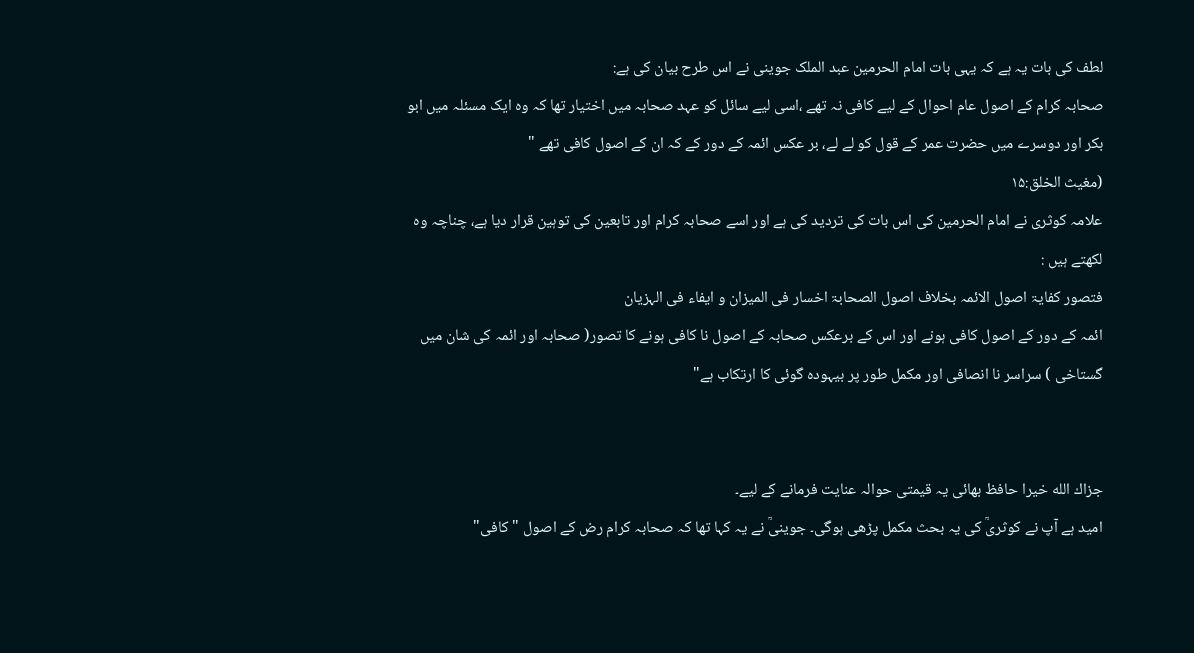لطف کی بات یہ ہے کہ یہی بات امام الحرمین عبد الملک جوینی نے اس طرح بیان کی ہے:
صحابہ کرام کے اصول عام احوال کے لیے کافی نہ تھے ،اسی لیے سائل کو عہد صحابہ میں اختیار تھا کہ وہ ایک مسئلہ میں ابو بکر اور دوسرے میں حضرت عمر کے قول کو لے لے، بر عکس ائمہ کے دور کے کہ ان کے اصول کافی تھے "
(مغیث الخلق:۱۵
علامہ کوثری نے امام الحرمین کی اس بات کی تردید کی ہے اور اسے صحابہ کرام اور تابعین کی توہین قرار دیا ہے، چناچہ وہ لکھتے ہیں :
فتصور کفایۃ اصول الائمہ بخلاف اصول الصحابۃ اخسار فی المیزان و ایفاء فی الہزیان
ائمہ کے دور کے اصول کافی ہونے اور اس کے برعکس صحابہ کے اصول نا کافی ہونے کا تصور( صحابہ اور ائمہ کی شان میں گستاخی ) سراسر نا انصافی اور مکمل طور پر بیہودہ گوئی کا ارتکاب ہے"


جزاك الله خیرا حافظ بهائی یہ قیمتی حوالہ عنایت فرمانے کے لیے۔
امید ہے آپ نے کوثریؒ کی یہ بحث مکمل پڑھی ہوگی۔ جوینیؒ نے یہ کہا تھا کہ صحابہ کرام رض کے اصول "کافی"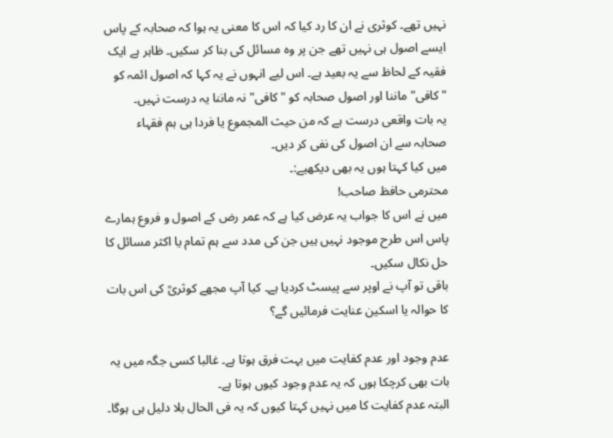نہیں تھے۔ کوثری نے ان کا رد کیا کہ اس کا معنی یہ ہوا کہ صحابہ کے پاس ایسے اصول ہی نہیں تھے جن پر وہ مسائل کی بنا کر سکیں۔ ظاہر ہے ایک فقیہ کے لحاظ سے یہ بعید ہے۔ اس لیے انہوں نے یہ کہا کہ اصول ائمہ کو "کافی" ماننا اور اصول صحابہ کو "کافی" نہ ماننا یہ درست نہیں۔
یہ بات واقعی درست ہے کہ من حیث المجموع یا فردا ہی ہم فقہاء صحابہ سے ان اصول کی نفی کر دیں۔
میں کیا کہتا ہوں یہ بھی دیکھیے:۔
محترمی حافظ صاحب!
میں نے اس کا جواب یہ عرض کیا ہے کہ عمر رض کے اصول و فروع ہمارے پاس اس طرح موجود نہیں ہیں جن کی مدد سے ہم تمام یا اکثر مسائل کا حل نکال سکیں۔
باقی تو آپ نے اوپر سے پیسٹ کردیا ہے۔ کیا آپ مجھے کوثریؒ کی اس بات کا حوالہ یا اسکین عنایت فرمائیں گے؟

عدم وجود اور عدم کفایت میں بہت فرق ہوتا ہے۔ غالبا کسی جگہ میں یہ بات بھی کرچکا ہوں کہ یہ عدم وجود کیوں ہوتا ہے۔
البتہ عدم کفایت کا میں نہیں کہتا کیوں کہ یہ فی الحال بلا دلیل ہی ہوگا۔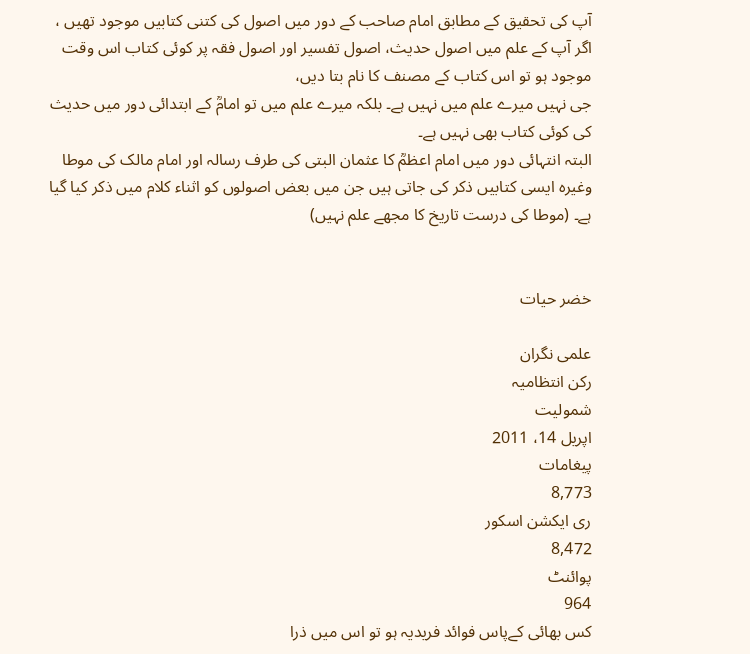آپ کی تحقیق کے مطابق امام صاحب کے دور میں اصول کی کتنی کتابیں موجود تھیں ، اگر آپ کے علم میں اصول حدیث، اصول تفسیر اور اصول فقہ پر کوئی کتاب اس وقت موجود ہو تو اس کتاب کے مصنف کا نام بتا دیں،
جی نہیں میرے علم میں نہیں ہے۔ بلکہ میرے علم میں تو امامؒ کے ابتدائی دور میں حدیث کی کوئی کتاب بھی نہیں ہے۔
البتہ انتہائی دور میں امام اعظمؒ کا عثمان البتی کی طرف رسالہ اور امام مالک کی موطا وغیرہ ایسی کتابیں ذکر کی جاتی ہیں جن میں بعض اصولوں کو اثناء کلام میں ذکر کیا گیا ہے۔ (موطا کی درست تاریخ کا مجھے علم نہیں)


خضر حیات

علمی نگران
رکن انتظامیہ
شمولیت
اپریل 14، 2011
پیغامات
8,773
ری ایکشن اسکور
8,472
پوائنٹ
964
کس بھائی کےپاس فوائد فریدیہ ہو تو اس میں ذرا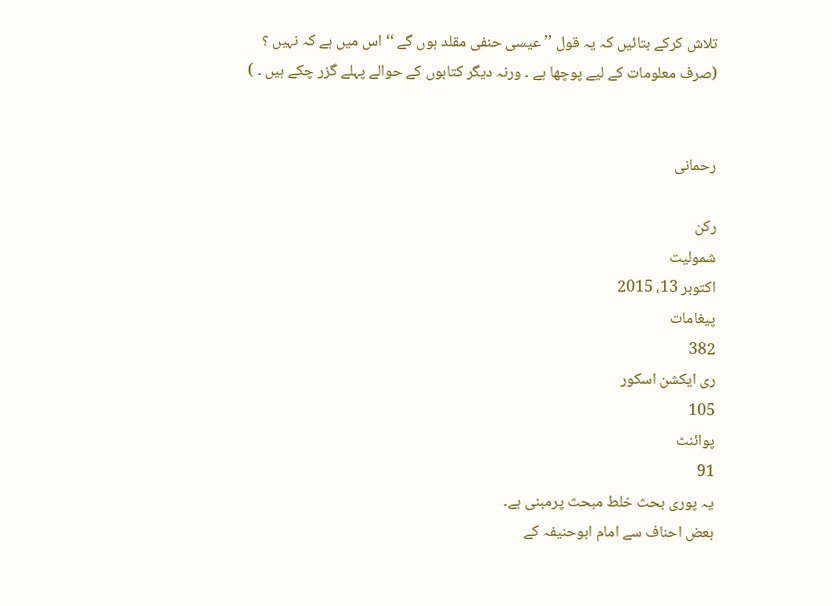تلاش کرکے بتائیں کہ یہ قول ’’ عیسی حنفی مقلد ہوں گے ‘‘ اس میں ہے کہ نہیں ؟
(صرف معلومات کے لیے پوچھا ہے ۔ ورنہ دیگر کتابوں کے حوالے پہلے گزر چکے ہیں ۔ )


رحمانی

رکن
شمولیت
اکتوبر 13، 2015
پیغامات
382
ری ایکشن اسکور
105
پوائنٹ
91
یہ پوری بحث خلط مبحث پرمبنی ہے۔
بعض احناف سے امام ابوحنیفہ کے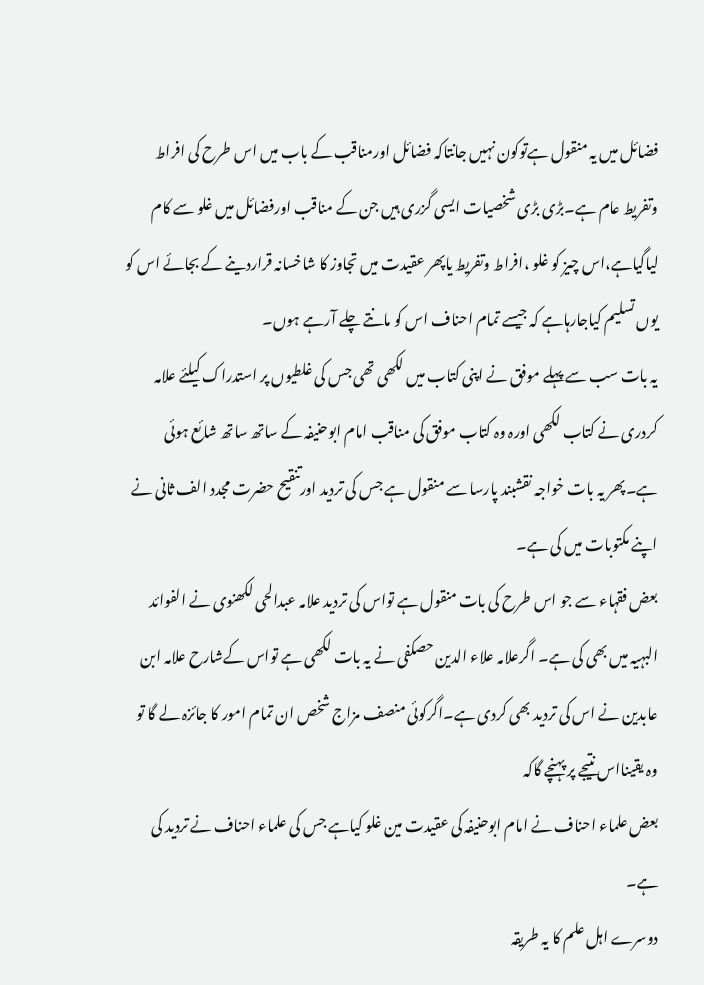فضائل میں یہ منقول ہےتوکون نہیں جانتاکہ فضائل اورمناقب کے باب میں اس طرح کی افراط وتفریط عام ہے۔بڑی بڑی شخصیات ایسی گزری ہیں جن کے مناقب اورفضائل میں غلو سے کام لیاگیاہے،اس چیز کو غلو ،افراط وتفریط یاپھر عقیدت میں تجاوز کا شاخسانہ قراردینے کے بجائے اس کو یوں تسلیم کیاجارہاہے کہ جیسے تمام احناف اس کو مانتے چلے آرہے ہوں۔
یہ بات سب سے پہلے موفق نے اپنی کتاب میں لکھی تھی جس کی غلطیوں پر استدراک کیلئے علامہ کردری نے کتاب لکھی اورہ وہ کتاب موفق کی مناقب امام ابوحنیفہ کے ساتھ ساتھ شائع ہوئی ہے۔پھر یہ بات خواجہ نقشبند پارسا سے منقول ہے جس کی تردید اورتنقیح حضرت مجدد الف ثانی نے اپنے مکتوبات میں کی ہے۔
بعض فقہاء سے جو اس طرح کی بات منقول ہے تواس کی تردید علامہ عبدالحی لکھنوی نے الفوائد البہیہ میں بھی کی ہے۔ اگرعلامہ علاء الدین حصکفی نے یہ بات لکھی ہے تواس کےشارح علامہ ابن عابدین نے اس کی تردید بھی کردی ہے۔اگرکوئی منصف مزاج شخص ان تمام امور کا جائزہ لے گا تو وہ یقینااس نتیجے پر پہنچے گاکہ
بعض علماء احناف نے امام ابوحنیفہ کی عقیدت مین غلو کیاہے جس کی علماء احناف نے تردید کی ہے۔
دوسرے اہل علم کا یہ طریقہ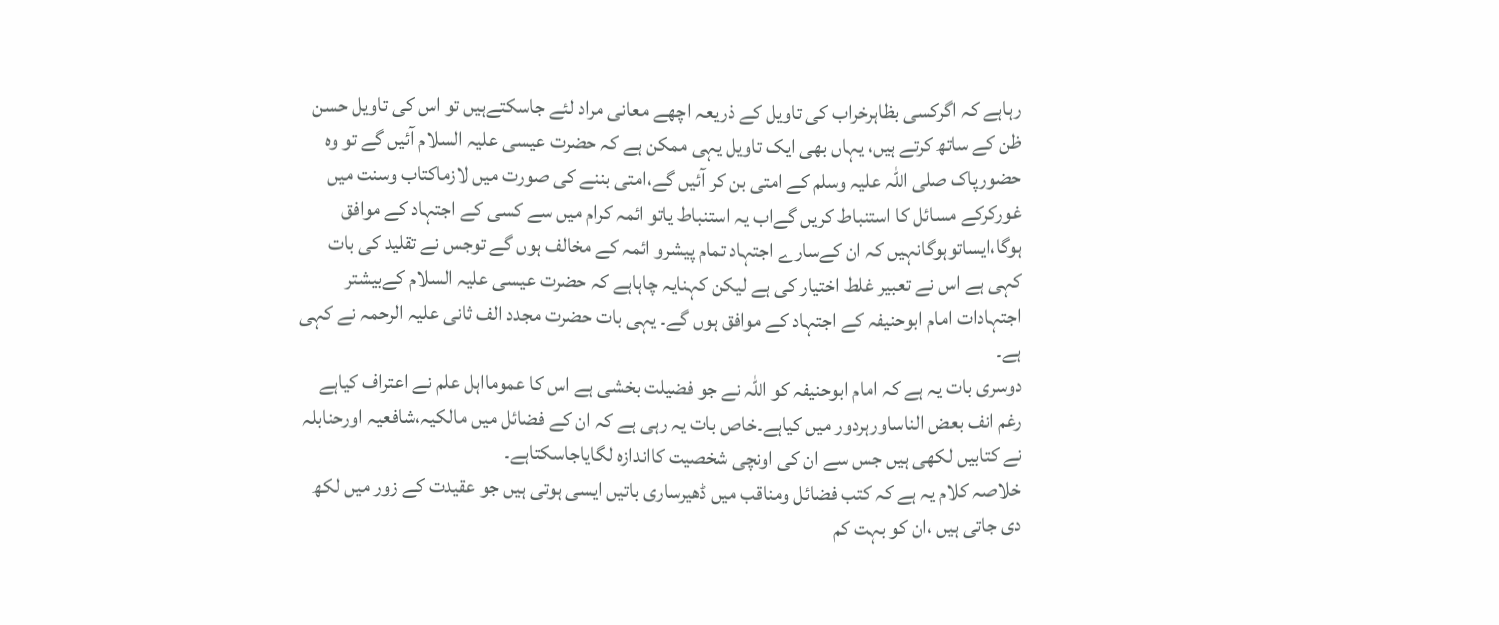رہاہے کہ اگرکسی بظاہرخراب کی تاویل کے ذریعہ اچھے معانی مراد لئے جاسکتےہیں تو اس کی تاویل حسن ظن کے ساتھ کرتے ہیں، یہاں بھی ایک تاویل یہی ممکن ہے کہ حضرت عیسی علیہ السلام آئیں گے تو وہ حضورپاک صلی اللہ علیہ وسلم کے امتی بن کر آئیں گے،امتی بننے کی صورت میں لازماکتاب وسنت میں غورکرکے مسائل کا استنباط کریں گےاب یہ استنباط یاتو ائمہ کرام میں سے کسی کے اجتہاد کے موافق ہوگا،ایساتوہوگانہیں کہ ان کےسارے اجتہاد تمام پیشرو ائمہ کے مخالف ہوں گے توجس نے تقلید کی بات کہی ہے اس نے تعبیر غلط اختیار کی ہے لیکن کہنایہ چاہاہے کہ حضرت عیسی علیہ السلام کےبیشتر اجتہادات امام ابوحنیفہ کے اجتہاد کے موافق ہوں گے۔ یہی بات حضرت مجدد الف ثانی علیہ الرحمہ نے کہی ہے۔
دوسری بات یہ ہے کہ امام ابوحنیفہ کو اللہ نے جو فضیلت بخشی ہے اس کا عمومااہل علم نے اعتراف کیاہے رغم انف بعض الناساورہردور میں کیاہے۔خاص بات یہ رہی ہے کہ ان کے فضائل میں مالکیہ،شافعیہ اورحنابلہ نے کتابیں لکھی ہیں جس سے ان کی اونچی شخصیت کااندازہ لگایاجاسکتاہے۔
خلاصہ کلام یہ ہے کہ کتب فضائل ومناقب میں ڈھیرساری باتیں ایسی ہوتی ہیں جو عقیدت کے زور میں لکھ دی جاتی ہیں ،ان کو بہت کم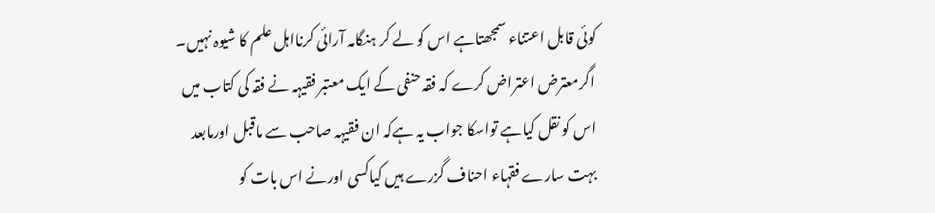کوئی قابل اعتناء سمجھتاہے اس کو لے کر ہنگامہ آرائی کرنااہل علم کا شیوہ نہیں۔
اگرمعترض اعتراض کرے کہ فقہ حنفی کے ایک معتبر فقیہہ نے فقہ کی کتاب میں اس کو نقل کیاہے تواسکا جواب یہ ہےکہ ان فقیہہ صاحب سے ماقبل اورمابعد بہت سارے فقہاء احناف گزرے ہیں کیاکسی اورنے اس بات کو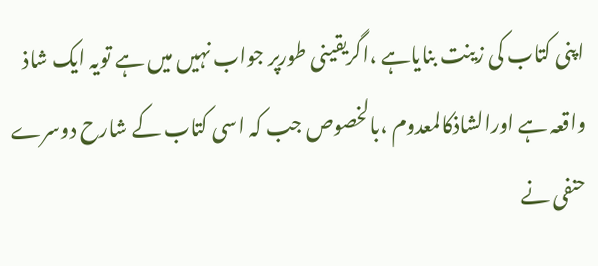اپنی کتاب کی زینت بنایاہے ،اگریقینی طورپر جواب نہیں میں ہے تویہ ایک شاذ واقعہ ہے اورالشاذکالمعدوم ،بالخصوص جب کہ اسی کتاب کے شارح دوسرے حنفی نے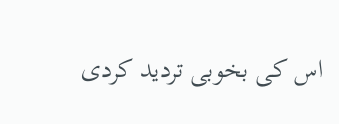اس کی بخوبی تردید کردی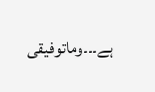ہے۔۔۔وماتوفیقی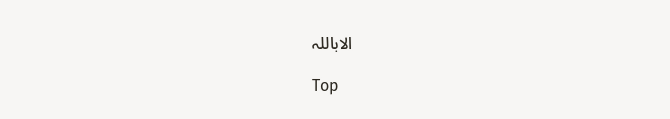الاباللہ

Top